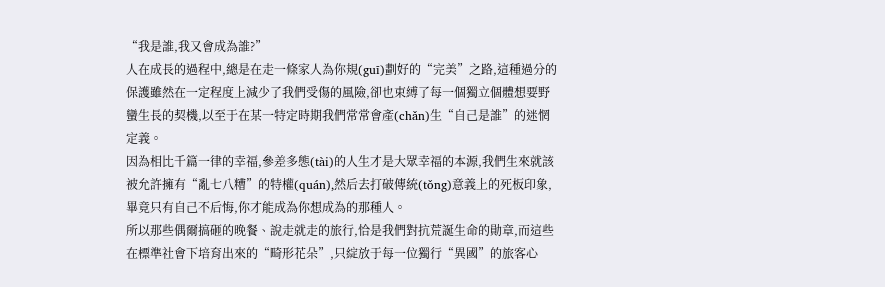“我是誰,我又會成為誰?”
人在成長的過程中,總是在走一條家人為你規(guī)劃好的“完美”之路,這種過分的保護雖然在一定程度上減少了我們受傷的風險,卻也束縛了每一個獨立個體想要野蠻生長的契機,以至于在某一特定時期我們常常會產(chǎn)生“自己是誰”的迷惘定義。
因為相比千篇一律的幸福,參差多態(tài)的人生才是大眾幸福的本源,我們生來就該被允許擁有“亂七八糟”的特權(quán),然后去打破傳統(tǒng)意義上的死板印象,畢竟只有自己不后悔,你才能成為你想成為的那種人。
所以那些偶爾搞砸的晚餐、說走就走的旅行,恰是我們對抗荒誕生命的勛章,而這些在標準社會下培育出來的“畸形花朵”,只綻放于每一位獨行“異國”的旅客心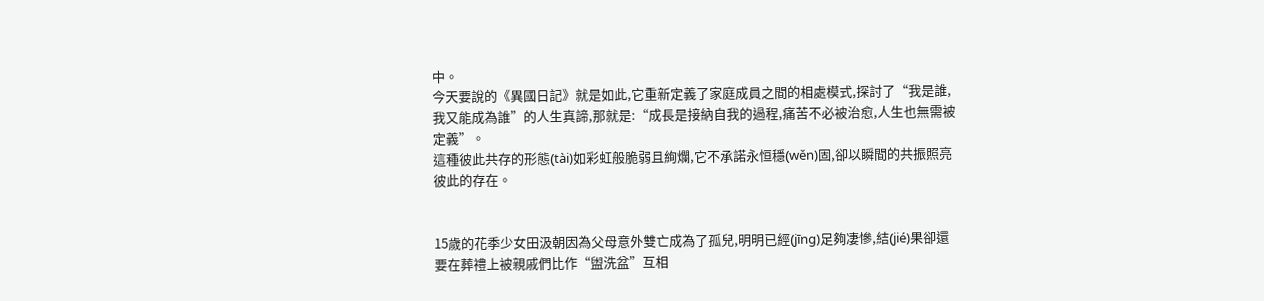中。
今天要說的《異國日記》就是如此,它重新定義了家庭成員之間的相處模式,探討了“我是誰,我又能成為誰”的人生真諦,那就是:“成長是接納自我的過程,痛苦不必被治愈,人生也無需被定義”。
這種彼此共存的形態(tài)如彩虹般脆弱且絢爛,它不承諾永恒穩(wěn)固,卻以瞬間的共振照亮彼此的存在。


15歲的花季少女田汲朝因為父母意外雙亡成為了孤兒,明明已經(jīng)足夠凄慘,結(jié)果卻還要在葬禮上被親戚們比作“盥洗盆”互相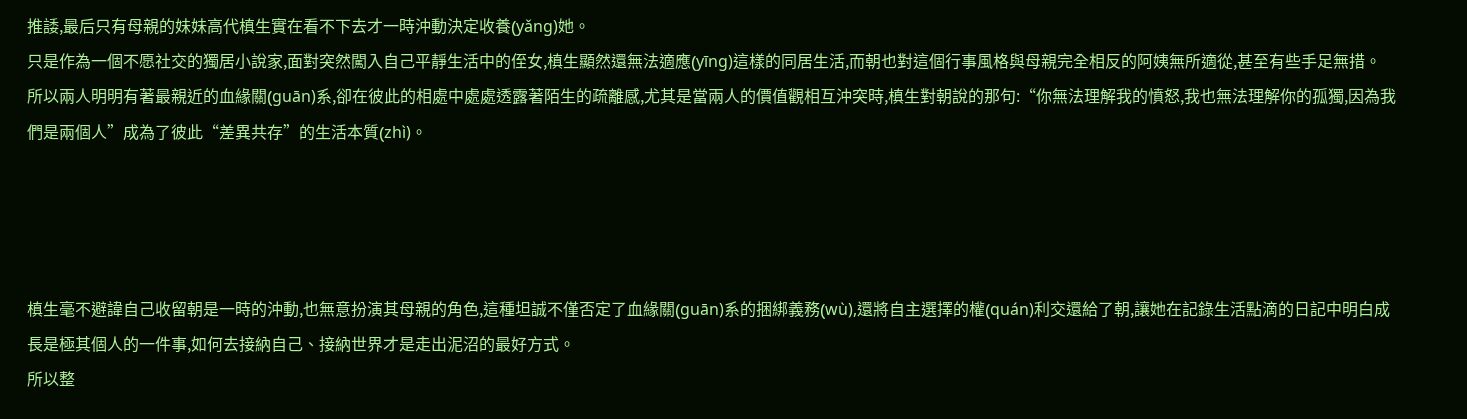推諉,最后只有母親的妹妹高代槙生實在看不下去才一時沖動決定收養(yǎng)她。
只是作為一個不愿社交的獨居小說家,面對突然闖入自己平靜生活中的侄女,槙生顯然還無法適應(yīng)這樣的同居生活,而朝也對這個行事風格與母親完全相反的阿姨無所適從,甚至有些手足無措。
所以兩人明明有著最親近的血緣關(guān)系,卻在彼此的相處中處處透露著陌生的疏離感,尤其是當兩人的價值觀相互沖突時,槙生對朝說的那句:“你無法理解我的憤怒,我也無法理解你的孤獨,因為我們是兩個人”成為了彼此“差異共存”的生活本質(zhì)。




槙生毫不避諱自己收留朝是一時的沖動,也無意扮演其母親的角色,這種坦誠不僅否定了血緣關(guān)系的捆綁義務(wù),還將自主選擇的權(quán)利交還給了朝,讓她在記錄生活點滴的日記中明白成長是極其個人的一件事,如何去接納自己、接納世界才是走出泥沼的最好方式。
所以整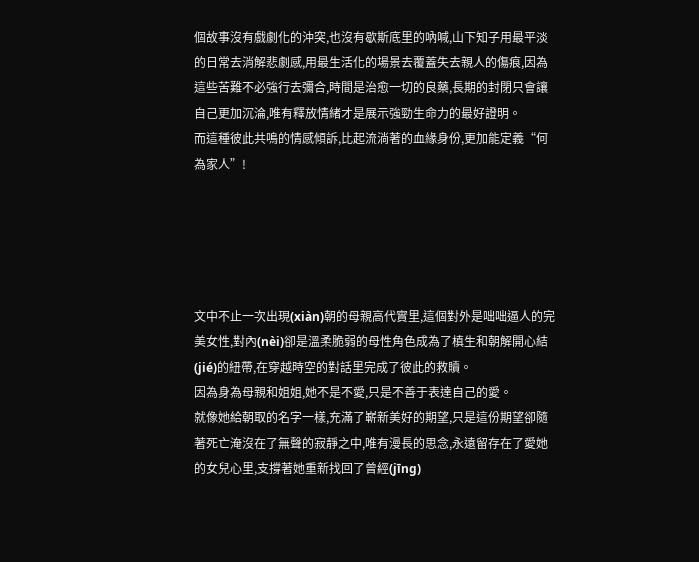個故事沒有戲劇化的沖突,也沒有歇斯底里的吶喊,山下知子用最平淡的日常去消解悲劇感,用最生活化的場景去覆蓋失去親人的傷痕,因為這些苦難不必強行去彌合,時間是治愈一切的良藥,長期的封閉只會讓自己更加沉淪,唯有釋放情緒才是展示強勁生命力的最好證明。
而這種彼此共鳴的情感傾訴,比起流淌著的血緣身份,更加能定義“何為家人”!





文中不止一次出現(xiàn)朝的母親高代實里,這個對外是咄咄逼人的完美女性,對內(nèi)卻是溫柔脆弱的母性角色成為了槙生和朝解開心結(jié)的紐帶,在穿越時空的對話里完成了彼此的救贖。
因為身為母親和姐姐,她不是不愛,只是不善于表達自己的愛。
就像她給朝取的名字一樣,充滿了嶄新美好的期望,只是這份期望卻隨著死亡淹沒在了無聲的寂靜之中,唯有漫長的思念,永遠留存在了愛她的女兒心里,支撐著她重新找回了曾經(jīng)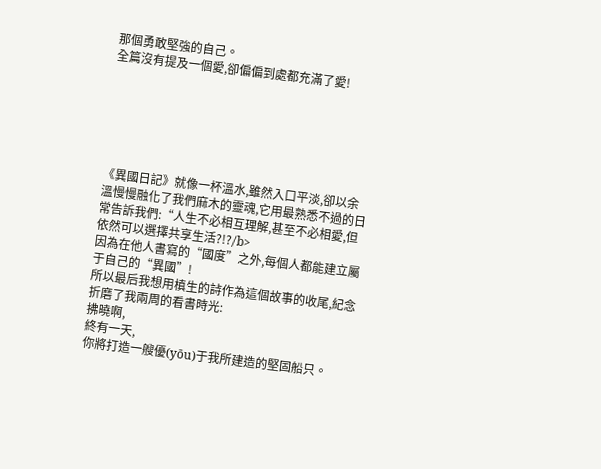那個勇敢堅強的自己。
全篇沒有提及一個愛,卻偏偏到處都充滿了愛!






《異國日記》就像一杯溫水,雖然入口平淡,卻以余溫慢慢融化了我們麻木的靈魂,它用最熟悉不過的日常告訴我們:“人生不必相互理解,甚至不必相愛,但依然可以選擇共享生活?!?/b>
因為在他人書寫的“國度”之外,每個人都能建立屬于自己的“異國”!
所以最后我想用槙生的詩作為這個故事的收尾,紀念折磨了我兩周的看書時光:
拂曉啊,
終有一天,
你將打造一艘優(yōu)于我所建造的堅固船只。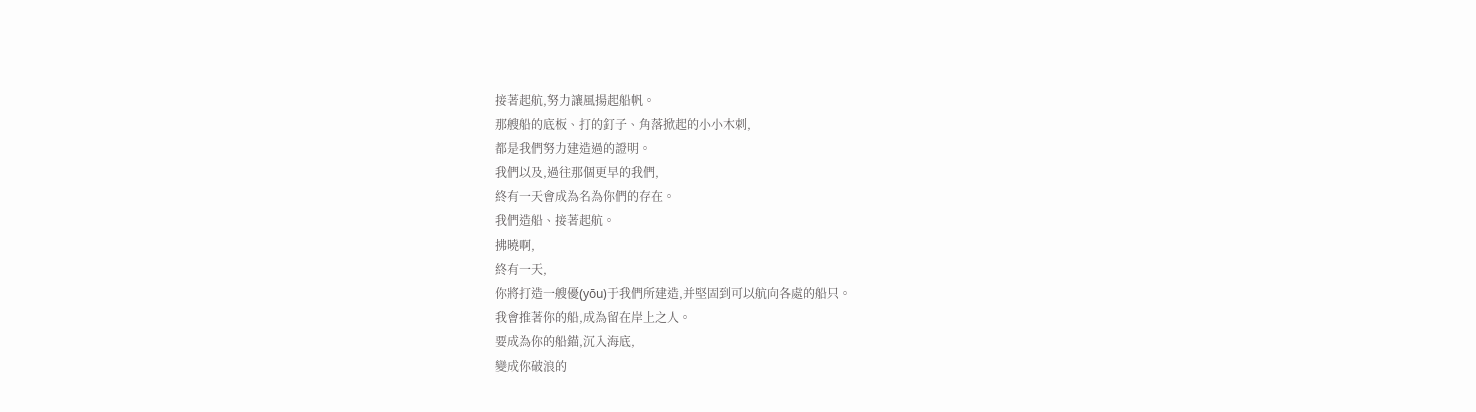接著起航,努力讓風揚起船帆。
那艘船的底板、打的釘子、角落掀起的小小木刺,
都是我們努力建造過的證明。
我們以及,過往那個更早的我們,
終有一天會成為名為你們的存在。
我們造船、接著起航。
拂曉啊,
終有一天,
你將打造一艘優(yōu)于我們所建造,并堅固到可以航向各處的船只。
我會推著你的船,成為留在岸上之人。
要成為你的船錨,沉入海底,
變成你破浪的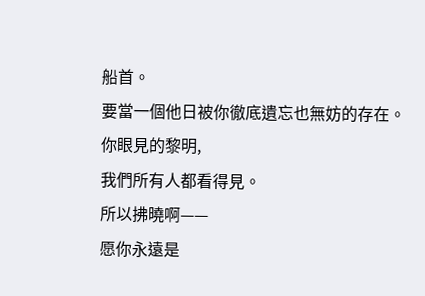船首。
要當一個他日被你徹底遺忘也無妨的存在。
你眼見的黎明,
我們所有人都看得見。
所以拂曉啊——
愿你永遠是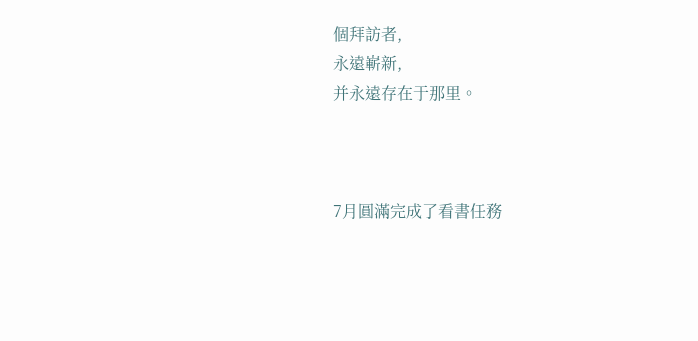個拜訪者,
永遠嶄新,
并永遠存在于那里。



7月圓滿完成了看書任務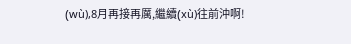(wù),8月再接再厲,繼續(xù)往前沖啊!